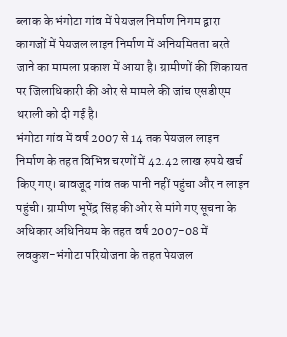ब्लाक के भंगोटा गांव में पेयजल निर्माण निगम द्वारा कागजों में पेयजल लाइन निर्माण में अनियमितता बरते जाने का मामला प्रकाश में आया है। ग्रामीणों की शिकायत पर जिलाधिकारी की ओर से मामले की जांच एसडीएम थराली को दी गई है।
भंगोटा गांव में वर्ष 2007 से 14 तक पेयजल लाइन निर्माण के तहत विभिन्न चरणों में 42.42 लाख रुपये खर्च किए गए। बावजूद गांव तक पानी नहीं पहुंचा और न लाइन पहुंची। ग्रामीण भूपेंद्र सिंह की ओर से मांगे गए सूचना के अधिकार अधिनियम के तहत वर्ष 2007-08 में लवकुश-भंगोटा परियोजना के तहत पेयजल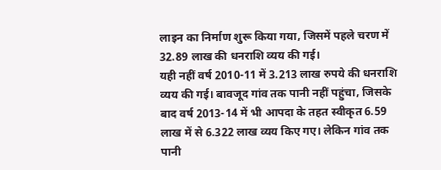लाइन का निर्माण शुरू किया गया, जिसमें पहले चरण में 32.89 लाख की धनराशि व्यय की गई।
यही नहीं वर्ष 2010-11 में 3.213 लाख रुपये की धनराशि व्यय की गई। बावजूद गांव तक पानी नहीं पहुंचा, जिसके बाद वर्ष 2013-14 में भी आपदा के तहत स्वीकृत 6.59 लाख में से 6.322 लाख व्यय किए गए। लेकिन गांव तक पानी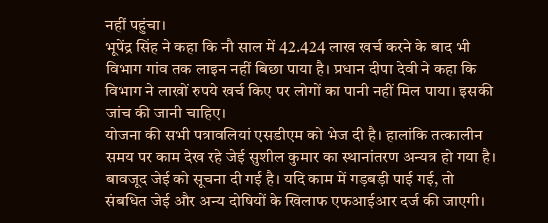नहीं पहुंचा।
भूपेंद्र सिंह ने कहा कि नौ साल में 42.424 लाख खर्च करने के बाद भी विभाग गांव तक लाइन नहीं बिछा पाया है। प्रधान दीपा देवी ने कहा कि विभाग ने लाखों रुपये खर्च किए पर लोगों का पानी नहीं मिल पाया। इसकी जांच की जानी चाहिए।
योजना की सभी पत्रावलियां एसडीएम को भेज दी है। हालांकि तत्कालीन समय पर काम देख रहे जेई सुशील कुमार का स्थानांतरण अन्यत्र हो गया है। बावजूद जेई को सूचना दी गई है। यदि काम में गड़बड़ी पाई गई, तो संबधित जेई और अन्य दोषियों के खिलाफ एफआईआर दर्ज की जाएगी।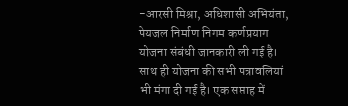-आरसी मिश्रा, अधिशासी अभियंता, पेयजल निर्माण निगम कर्णप्रयाग
योजना संबंधी जानकारी ली गई है। साथ ही योजना की सभी पत्रावलियां भी मंगा दी गई है। एक सप्ताह में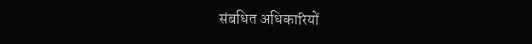संबधित अधिकारियों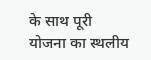के साथ पूरी योजना का स्थलीय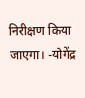निरीक्षण किया जाएगा। -योगेंद्र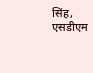सिंह, एसडीएम